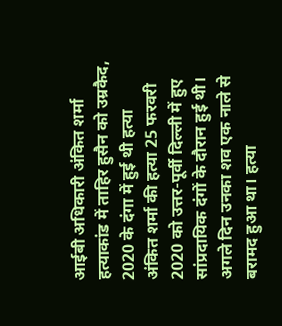आईबी अधिकारी अंकित शर्मा हत्याकांड में ताहिर हुसैन को उम्रकैद, 2020 के दंगा में हुई थी हत्या
अंकित शर्मा की हत्या 25 फरवरी 2020 को उत्तर-पूर्वी दिल्ली में हुए सांप्रदायिक दंगों के दौरान हुई थी। अगले दिन उनका शव एक नाले से बरामद हुआ था। हत्या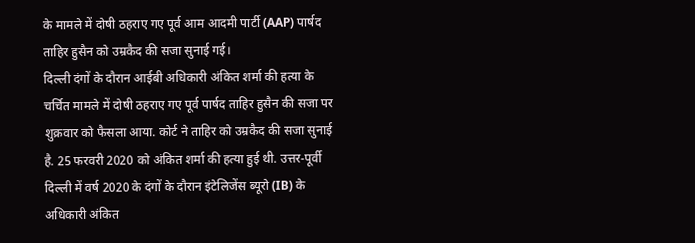के मामले में दोषी ठहराए गए पूर्व आम आदमी पार्टी (AAP) पार्षद ताहिर हुसैन को उम्रकैद की सजा सुनाई गई।
दिल्ली दंगों के दौरान आईबी अधिकारी अंकित शर्मा की हत्या के चर्चित मामले में दोषी ठहराए गए पूर्व पार्षद ताहिर हुसैन की सजा पर शुक्रवार को फैसला आया. कोर्ट ने ताहिर को उम्रकैद की सजा सुनाई है. 25 फरवरी 2020 को अंकित शर्मा की हत्या हुई थी. उत्तर-पूर्वी दिल्ली में वर्ष 2020 के दंगों के दौरान इंटेलिजेंस ब्यूरो (IB) के अधिकारी अंकित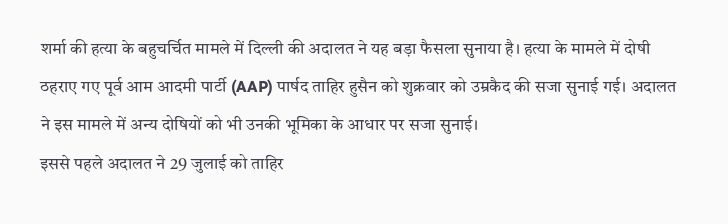शर्मा की हत्या के बहुचर्चित मामले में दिल्ली की अदालत ने यह बड़ा फैसला सुनाया है। हत्या के मामले में दोषी ठहराए गए पूर्व आम आदमी पार्टी (AAP) पार्षद ताहिर हुसैन को शुक्रवार को उम्रकैद की सजा सुनाई गई। अदालत ने इस मामले में अन्य दोषियों को भी उनकी भूमिका के आधार पर सजा सुनाई।
इससे पहले अदालत ने 29 जुलाई को ताहिर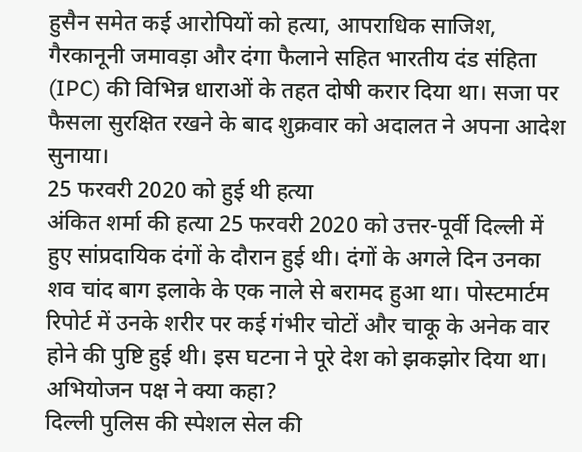हुसैन समेत कई आरोपियों को हत्या, आपराधिक साजिश, गैरकानूनी जमावड़ा और दंगा फैलाने सहित भारतीय दंड संहिता (IPC) की विभिन्न धाराओं के तहत दोषी करार दिया था। सजा पर फैसला सुरक्षित रखने के बाद शुक्रवार को अदालत ने अपना आदेश सुनाया।
25 फरवरी 2020 को हुई थी हत्या
अंकित शर्मा की हत्या 25 फरवरी 2020 को उत्तर-पूर्वी दिल्ली में हुए सांप्रदायिक दंगों के दौरान हुई थी। दंगों के अगले दिन उनका शव चांद बाग इलाके के एक नाले से बरामद हुआ था। पोस्टमार्टम रिपोर्ट में उनके शरीर पर कई गंभीर चोटों और चाकू के अनेक वार होने की पुष्टि हुई थी। इस घटना ने पूरे देश को झकझोर दिया था।
अभियोजन पक्ष ने क्या कहा?
दिल्ली पुलिस की स्पेशल सेल की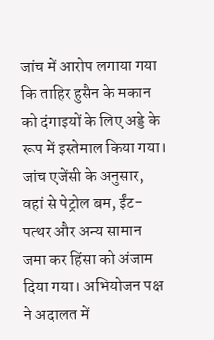जांच में आरोप लगाया गया कि ताहिर हुसैन के मकान को दंगाइयों के लिए अड्डे के रूप में इस्तेमाल किया गया। जांच एजेंसी के अनुसार, वहां से पेट्रोल बम, ईंट-पत्थर और अन्य सामान जमा कर हिंसा को अंजाम दिया गया। अभियोजन पक्ष ने अदालत में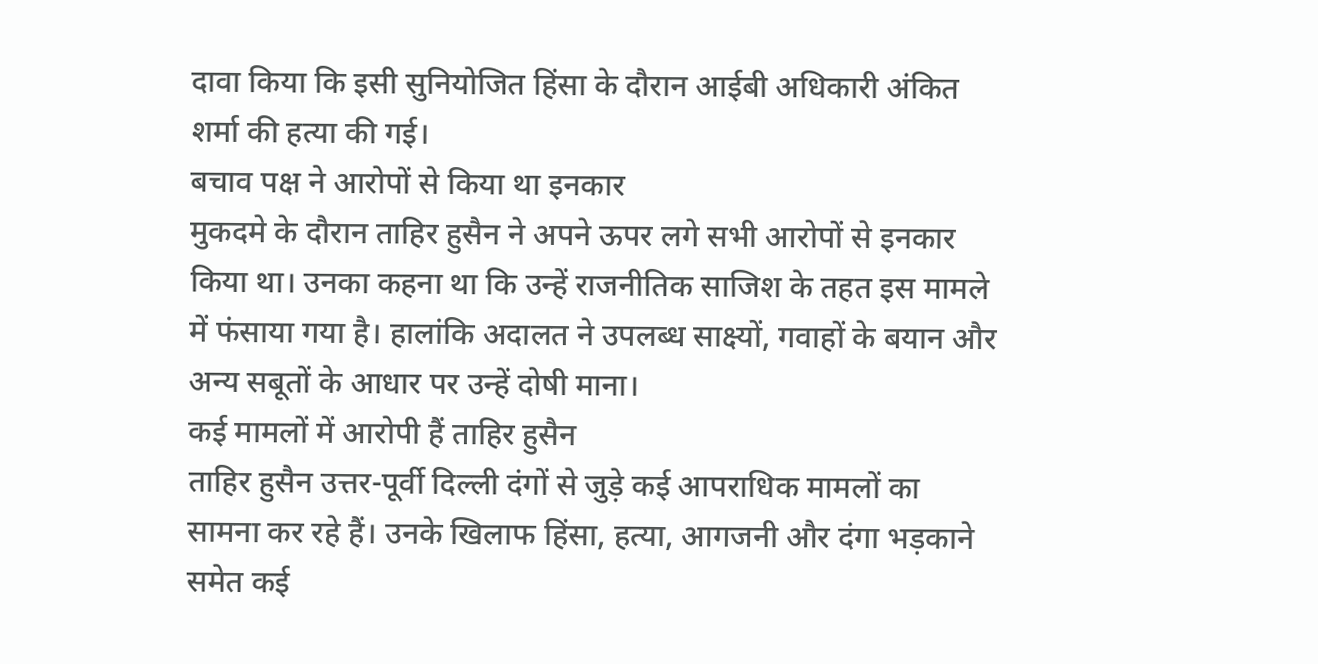दावा किया कि इसी सुनियोजित हिंसा के दौरान आईबी अधिकारी अंकित शर्मा की हत्या की गई।
बचाव पक्ष ने आरोपों से किया था इनकार
मुकदमे के दौरान ताहिर हुसैन ने अपने ऊपर लगे सभी आरोपों से इनकार किया था। उनका कहना था कि उन्हें राजनीतिक साजिश के तहत इस मामले में फंसाया गया है। हालांकि अदालत ने उपलब्ध साक्ष्यों, गवाहों के बयान और अन्य सबूतों के आधार पर उन्हें दोषी माना।
कई मामलों में आरोपी हैं ताहिर हुसैन
ताहिर हुसैन उत्तर-पूर्वी दिल्ली दंगों से जुड़े कई आपराधिक मामलों का सामना कर रहे हैं। उनके खिलाफ हिंसा, हत्या, आगजनी और दंगा भड़काने समेत कई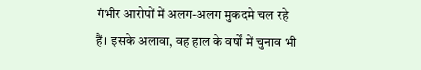गंभीर आरोपों में अलग-अलग मुकदमे चल रहे हैं। इसके अलावा, वह हाल के वर्षों में चुनाव भी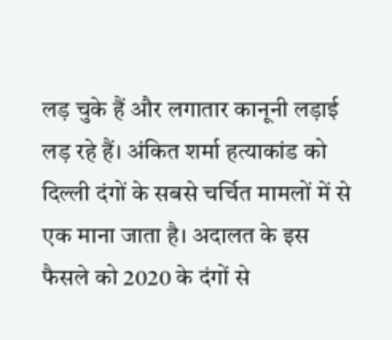लड़ चुके हैं और लगातार कानूनी लड़ाई लड़ रहे हैं। अंकित शर्मा हत्याकांड को दिल्ली दंगों के सबसे चर्चित मामलों में से एक माना जाता है। अदालत के इस फैसले को 2020 के दंगों से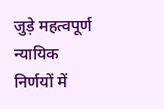जुड़े महत्वपूर्ण न्यायिक निर्णयों में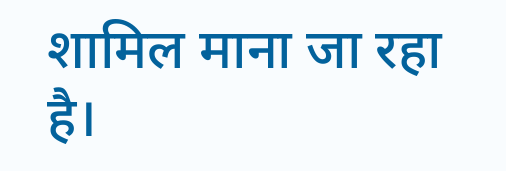शामिल माना जा रहा है।